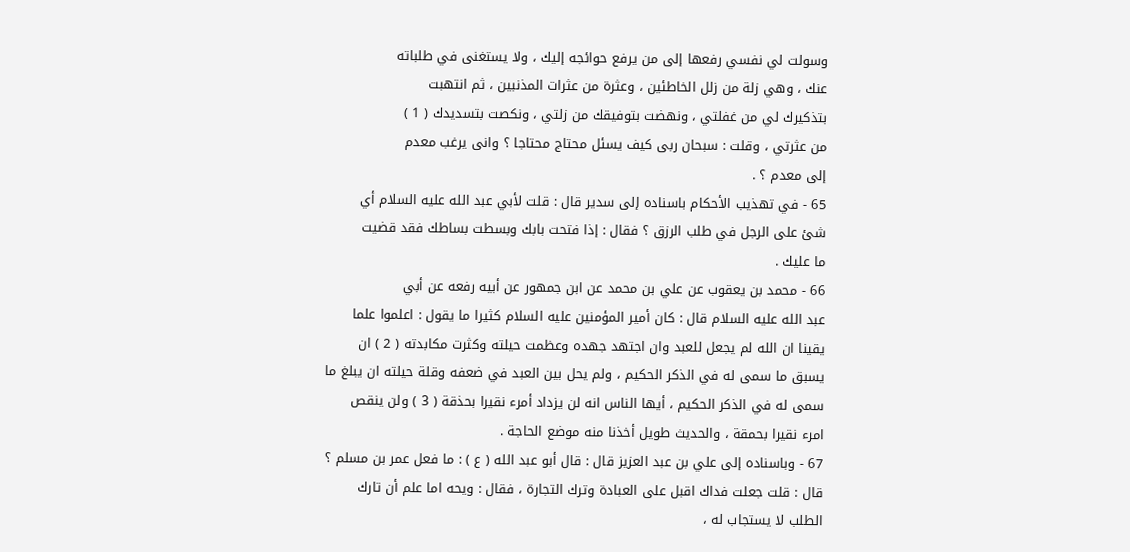وسولت لي نفسي رفعها إلى من يرفع حوائجه إليك ، ولا يستغنى في طلباته
عنك ، وهي زلة من زلل الخاطئين ، وعثرة من عثرات المذنبين ، ثم انتهبت
بتذكيرك لي من غفلتي ، ونهضت بتوفيقك من زلتي ، ونكصت بتسديدك ( 1 )
من عثرتي ، وقلت : سبحان ربى كيف يسئل محتاج محتاجا ؟ وانى يرغب معدم
إلى معدم ؟ .
65 - في تهذيب الأحكام باسناده إلى سدير قال : قلت لأبي عبد الله عليه السلام أي
شئ على الرجل في طلب الرزق ؟ فقال : إذا فتحت بابك وبسطت بساطك فقد قضيت
ما عليك .
66 - محمد بن يعقوب عن علي بن محمد عن ابن جمهور عن أبيه رفعه عن أبي
عبد الله عليه السلام قال : كان أمير المؤمنين عليه السلام كثيرا ما يقول : اعلموا علما
يقينا ان الله لم يجعل للعبد وان اجتهد جهده وعظمت حيلته وكثرت مكابدته ( 2 ) ان
يسبق ما سمى له في الذكر الحكيم ، ولم يحل بين العبد في ضعفه وقلة حيلته ان يبلغ ما
سمى له في الذكر الحكيم ، أيها الناس انه لن يزداد أمرء نقيرا بحذقة ( 3 ) ولن ينقص
امرء نقيرا بحمقة ، والحديث طويل أخذنا منه موضع الحاجة .
67 - وباسناده إلى علي بن عبد العزيز قال : قال أبو عبد الله ( ع ) : ما فعل عمر بن مسلم ؟
قال : قلت جعلت فداك اقبل على العبادة وترك التجارة ، فقال : ويحه اما علم أن تارك
الطلب لا يستجاب له ،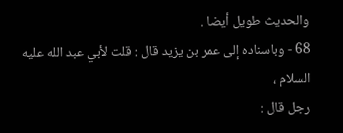والحديث طويل أيضا .
68 - وباسناده إلى عمر بن يزيد قال : قلت لأبي عبد الله عليه السلام ،
رجل قال :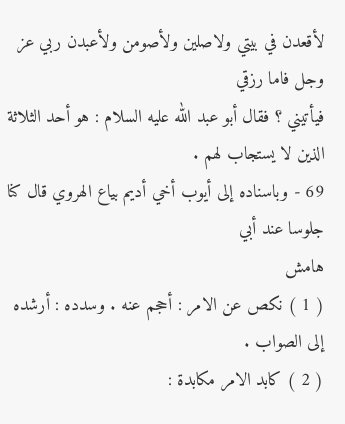لأقعدن في بيتي ولاصلين ولأصومن ولأعبدن ربي عز وجل فاما رزقي
فيأتيني ؟ فقال أبو عبد الله عليه السلام : هو أحد الثلاثة الذين لا يستجاب لهم .
69 - وباسناده إلى أيوب أخي أديم بياع الهروي قال كنا جلوسا عند أبي
هامش
( 1 ) نكص عن الامر : أحجم عنه . وسدده : أرشده إلى الصواب .
( 2 ) كابد الامر مكابدة :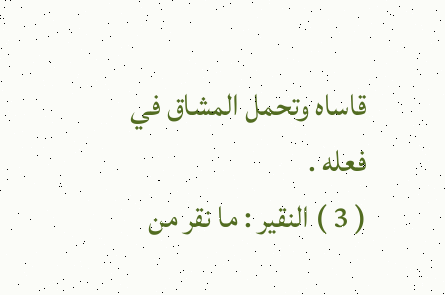قاساه وتحمل المشاق في فعله .
( 3 ) النقير : ما نقر من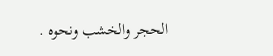الحجر والخشب ونحوه .